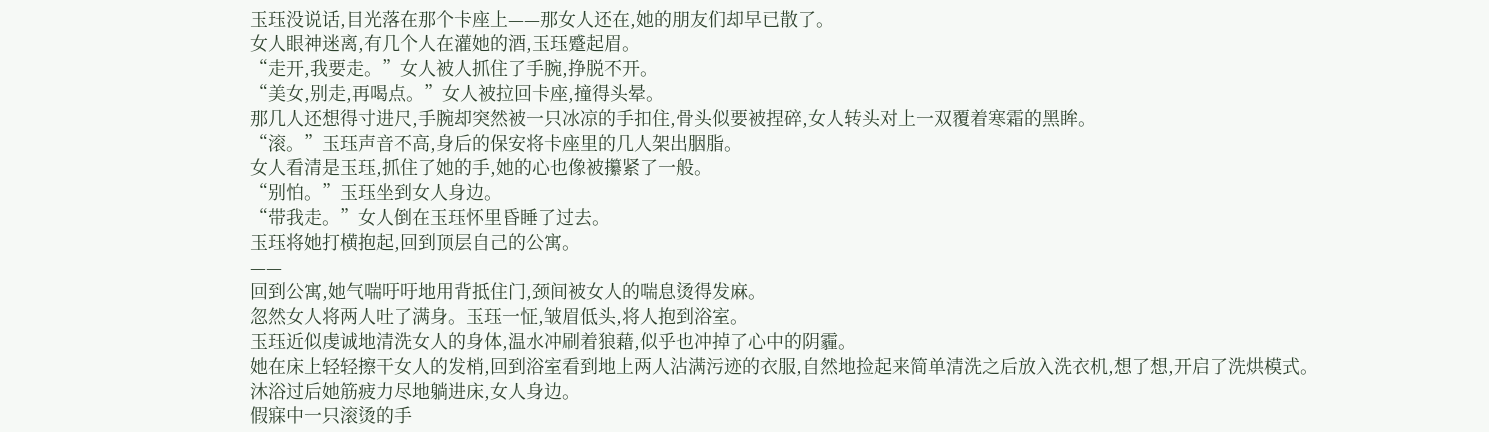玉珏没说话,目光落在那个卡座上——那女人还在,她的朋友们却早已散了。
女人眼神迷离,有几个人在灌她的酒,玉珏蹙起眉。
“走开,我要走。”女人被人抓住了手腕,挣脱不开。
“美女,别走,再喝点。”女人被拉回卡座,撞得头晕。
那几人还想得寸进尺,手腕却突然被一只冰凉的手扣住,骨头似要被捏碎,女人转头对上一双覆着寒霜的黑眸。
“滚。”玉珏声音不高,身后的保安将卡座里的几人架出胭脂。
女人看清是玉珏,抓住了她的手,她的心也像被攥紧了一般。
“别怕。”玉珏坐到女人身边。
“带我走。”女人倒在玉珏怀里昏睡了过去。
玉珏将她打横抱起,回到顶层自己的公寓。
——
回到公寓,她气喘吁吁地用背抵住门,颈间被女人的喘息烫得发麻。
忽然女人将两人吐了满身。玉珏一怔,皱眉低头,将人抱到浴室。
玉珏近似虔诚地清洗女人的身体,温水冲刷着狼藉,似乎也冲掉了心中的阴霾。
她在床上轻轻擦干女人的发梢,回到浴室看到地上两人沾满污迹的衣服,自然地捡起来简单清洗之后放入洗衣机,想了想,开启了洗烘模式。
沐浴过后她筋疲力尽地躺进床,女人身边。
假寐中一只滚烫的手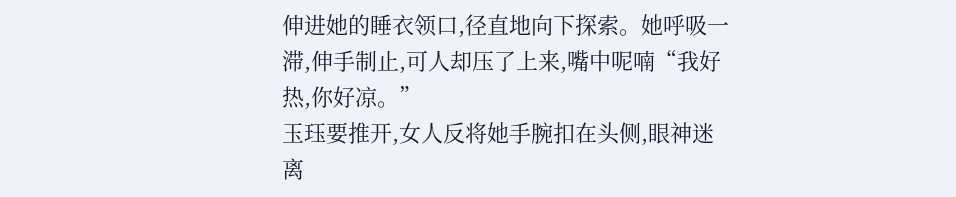伸进她的睡衣领口,径直地向下探索。她呼吸一滞,伸手制止,可人却压了上来,嘴中呢喃“我好热,你好凉。”
玉珏要推开,女人反将她手腕扣在头侧,眼神迷离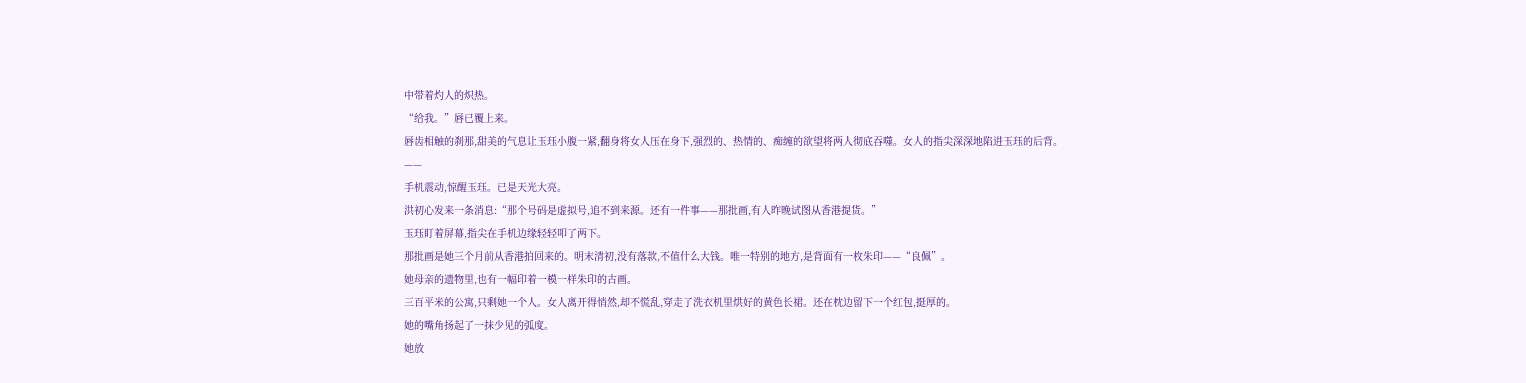中带着灼人的炽热。
“给我。”唇已覆上来。
唇齿相触的刹那,甜美的气息让玉珏小腹一紧,翻身将女人压在身下,强烈的、热情的、痴缠的欲望将两人彻底吞噬。女人的指尖深深地陷进玉珏的后背。
——
手机震动,惊醒玉珏。已是天光大亮。
洪初心发来一条消息:“那个号码是虚拟号,追不到来源。还有一件事——那批画,有人昨晚试图从香港提货。”
玉珏盯着屏幕,指尖在手机边缘轻轻叩了两下。
那批画是她三个月前从香港拍回来的。明末清初,没有落款,不值什么大钱。唯一特别的地方,是背面有一枚朱印——“良佩”。
她母亲的遗物里,也有一幅印着一模一样朱印的古画。
三百平米的公寓,只剩她一个人。女人离开得悄然,却不慌乱,穿走了洗衣机里烘好的黄色长裙。还在枕边留下一个红包,挺厚的。
她的嘴角扬起了一抹少见的弧度。
她放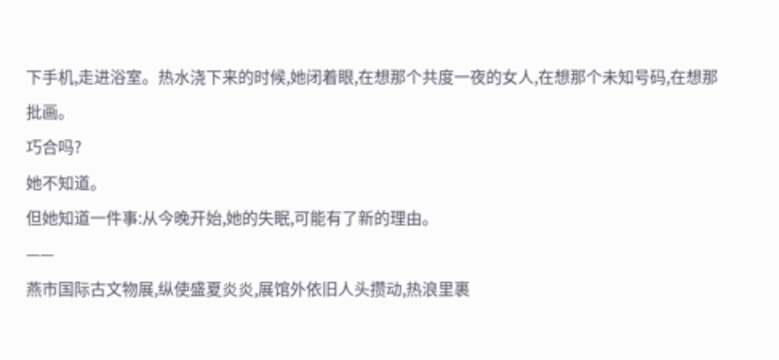下手机,走进浴室。热水浇下来的时候,她闭着眼,在想那个共度一夜的女人,在想那个未知号码,在想那批画。
巧合吗?
她不知道。
但她知道一件事:从今晚开始,她的失眠,可能有了新的理由。
——
燕市国际古文物展,纵使盛夏炎炎,展馆外依旧人头攒动,热浪里裹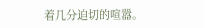着几分迫切的喧嚣。